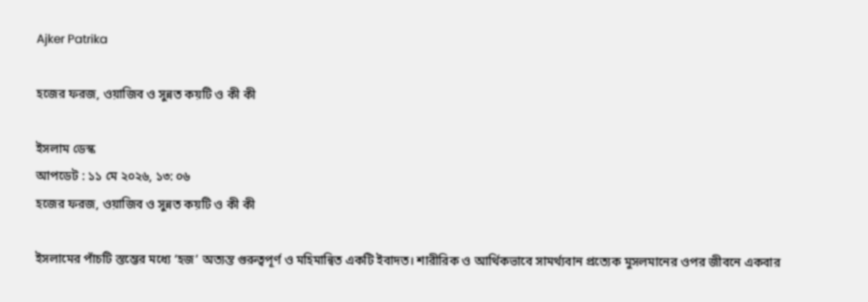Ajker Patrika

হজের ফরজ, ওয়াজিব ও সুন্নত কয়টি ও কী কী

ইসলাম ডেস্ক
আপডেট : ১১ মে ২০২৬, ১৩: ০৬
হজের ফরজ, ওয়াজিব ও সুন্নত কয়টি ও কী কী

ইসলামের পাঁচটি স্তম্ভের মধ্যে ‘হজ’ অত্যন্ত গুরুত্বপূর্ণ ও মহিমান্বিত একটি ইবাদত। শারীরিক ও আর্থিকভাবে সামর্থ্যবান প্রত্যেক মুসলমানের ওপর জীবনে একবার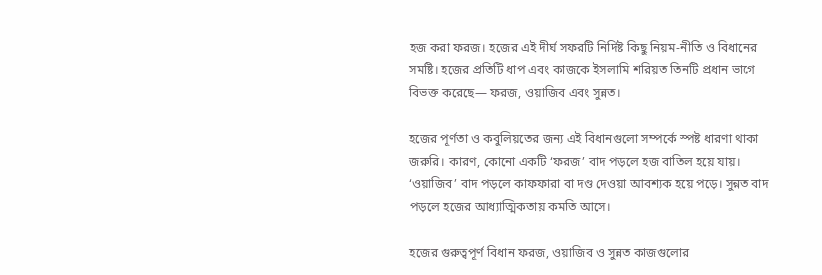হজ করা ফরজ। হজের এই দীর্ঘ সফরটি নির্দিষ্ট কিছু নিয়ম-নীতি ও বিধানের সমষ্টি। হজের প্রতিটি ধাপ এবং কাজকে ইসলামি শরিয়ত তিনটি প্রধান ভাগে বিভক্ত করেছে— ফরজ, ওয়াজিব এবং সুন্নত।

হজের পূর্ণতা ও কবুলিয়তের জন্য এই বিধানগুলো সম্পর্কে স্পষ্ট ধারণা থাকা জরুরি। কারণ, কোনো একটি ‘ফরজ’ বাদ পড়লে হজ বাতিল হয়ে যায়। ‘ওয়াজিব’ বাদ পড়লে কাফফারা বা দণ্ড দেওয়া আবশ্যক হয়ে পড়ে। সুন্নত বাদ পড়লে হজের আধ্যাত্মিকতায় কমতি আসে।

হজের গুরুত্বপূর্ণ বিধান ফরজ, ওয়াজিব ও সুন্নত কাজগুলোর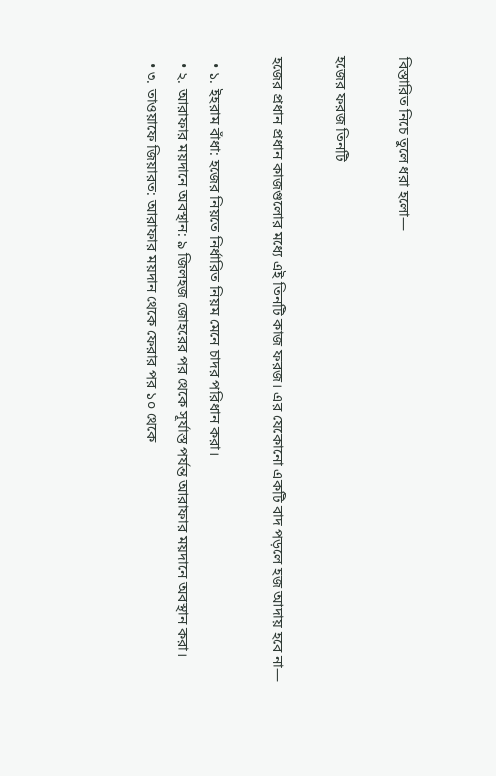বিস্তারিত নিচে তুলে ধরা হলো—

হজের ফরজ তিনটি

হজের প্রধান প্রধান কাজগুলোর মধ্যে এই তিনটি কাজ ফরজ। এর যেকোনো একটি বাদ পড়লে হজ আদায় হবে না—

  • ১. ইহরাম বাঁধা: হজের নিয়তে নির্ধারিত নিয়ম মেনে চাদর পরিধান করা।
  • ২. আরাফার ময়দানে অবস্থান: ৯ জিলহজ জোহরের পর থেকে সূর্যাস্ত পর্যন্ত আরাফার ময়দানে অবস্থান করা।
  • ৩. তাওয়াফে জিয়ারত: আরাফার ময়দান থেকে ফেরার পর ১০ থেকে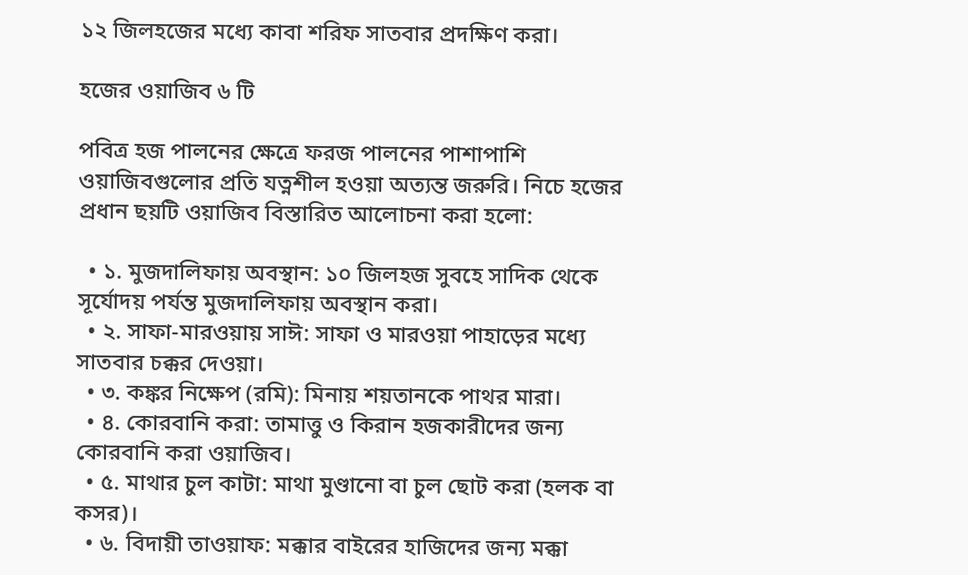১২ জিলহজের মধ্যে কাবা শরিফ সাতবার প্রদক্ষিণ করা।

হজের ওয়াজিব ৬ টি

পবিত্র হজ পালনের ক্ষেত্রে ফরজ পালনের পাশাপাশি ওয়াজিবগুলোর প্রতি যত্নশীল হওয়া অত্যন্ত জরুরি। নিচে হজের প্রধান ছয়টি ওয়াজিব বিস্তারিত আলোচনা করা হলো:

  • ১. মুজদালিফায় অবস্থান: ১০ জিলহজ সুবহে সাদিক থেকে সূর্যোদয় পর্যন্ত মুজদালিফায় অবস্থান করা।
  • ২. সাফা-মারওয়ায় সাঈ: সাফা ও মারওয়া পাহাড়ের মধ্যে সাতবার চক্কর দেওয়া।
  • ৩. কঙ্কর নিক্ষেপ (রমি): মিনায় শয়তানকে পাথর মারা।
  • ৪. কোরবানি করা: তামাত্তু ও কিরান হজকারীদের জন্য কোরবানি করা ওয়াজিব।
  • ৫. মাথার চুল কাটা: মাথা মুণ্ডানো বা চুল ছোট করা (হলক বা কসর)।
  • ৬. বিদায়ী তাওয়াফ: মক্কার বাইরের হাজিদের জন্য মক্কা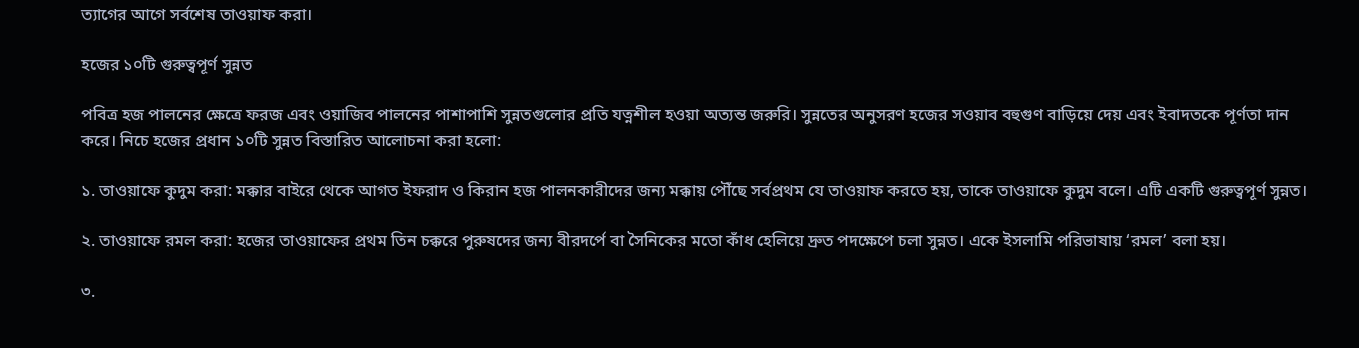ত্যাগের আগে সর্বশেষ তাওয়াফ করা।

হজের ১০টি গুরুত্বপূর্ণ সুন্নত

পবিত্র হজ পালনের ক্ষেত্রে ফরজ এবং ওয়াজিব পালনের পাশাপাশি সুন্নতগুলোর প্রতি যত্নশীল হওয়া অত্যন্ত জরুরি। সুন্নতের অনুসরণ হজের সওয়াব বহুগুণ বাড়িয়ে দেয় এবং ইবাদতকে পূর্ণতা দান করে। নিচে হজের প্রধান ১০টি সুন্নত বিস্তারিত আলোচনা করা হলো:

১. তাওয়াফে কুদুম করা: মক্কার বাইরে থেকে আগত ইফরাদ ও কিরান হজ পালনকারীদের জন্য মক্কায় পৌঁছে সর্বপ্রথম যে তাওয়াফ করতে হয়, তাকে তাওয়াফে কুদুম বলে। এটি একটি গুরুত্বপূর্ণ সুন্নত।

২. তাওয়াফে রমল করা: হজের তাওয়াফের প্রথম তিন চক্করে পুরুষদের জন্য বীরদর্পে বা সৈনিকের মতো কাঁধ হেলিয়ে দ্রুত পদক্ষেপে চলা সুন্নত। একে ইসলামি পরিভাষায় ‘রমল’ বলা হয়।

৩.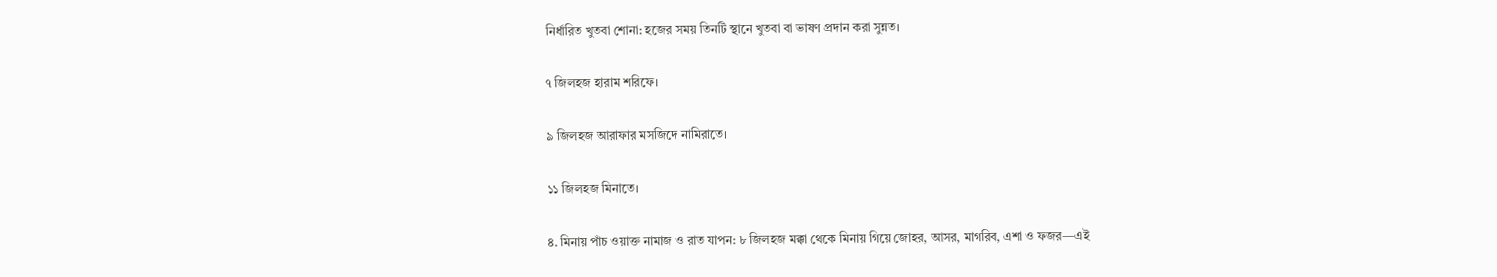নির্ধারিত খুতবা শোনা: হজের সময় তিনটি স্থানে খুতবা বা ভাষণ প্রদান করা সুন্নত।

৭ জিলহজ হারাম শরিফে।

৯ জিলহজ আরাফার মসজিদে নামিরাতে।

১১ জিলহজ মিনাতে।

৪. মিনায় পাঁচ ওয়াক্ত নামাজ ও রাত যাপন: ৮ জিলহজ মক্কা থেকে মিনায় গিয়ে জোহর, আসর, মাগরিব, এশা ও ফজর—এই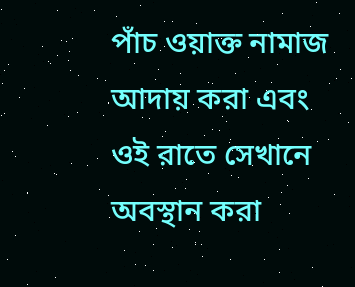পাঁচ ওয়াক্ত নামাজ আদায় করা এবং ওই রাতে সেখানে অবস্থান করা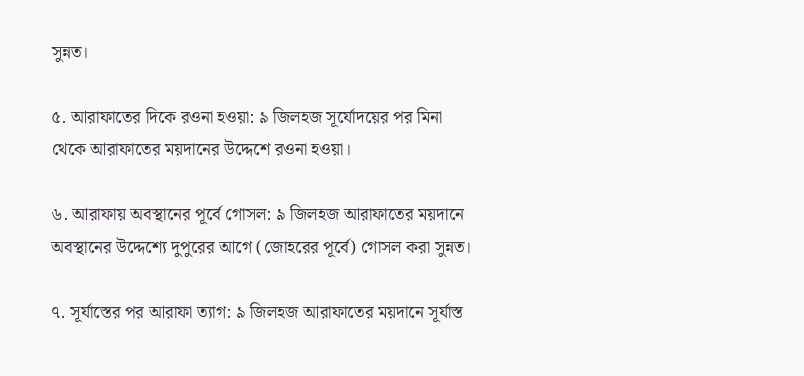সুন্নত।

৫. আরাফাতের দিকে রওনা হওয়া: ৯ জিলহজ সূর্যোদয়ের পর মিনা থেকে আরাফাতের ময়দানের উদ্দেশে রওনা হওয়া।

৬. আরাফায় অবস্থানের পূর্বে গোসল: ৯ জিলহজ আরাফাতের ময়দানে অবস্থানের উদ্দেশ্যে দুপুরের আগে (জোহরের পূর্বে) গোসল করা সুন্নত।

৭. সূর্যাস্তের পর আরাফা ত্যাগ: ৯ জিলহজ আরাফাতের ময়দানে সূর্যাস্ত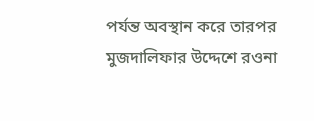পর্যন্ত অবস্থান করে তারপর মুজদালিফার উদ্দেশে রওনা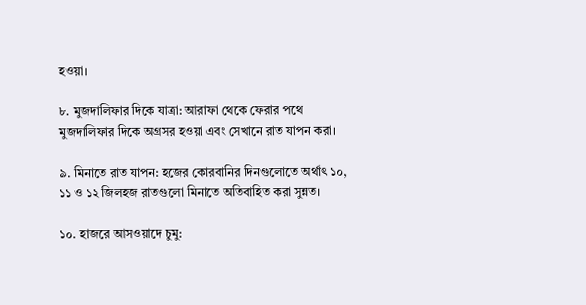হওয়া।

৮. মুজদালিফার দিকে যাত্রা: আরাফা থেকে ফেরার পথে মুজদালিফার দিকে অগ্রসর হওয়া এবং সেখানে রাত যাপন করা।

৯. মিনাতে রাত যাপন: হজের কোরবানির দিনগুলোতে অর্থাৎ ১০, ১১ ও ১২ জিলহজ রাতগুলো মিনাতে অতিবাহিত করা সুন্নত।

১০. হাজরে আসওয়াদে চুমু: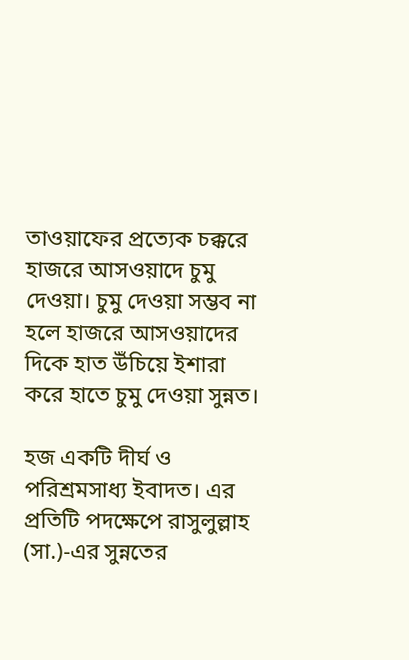তাওয়াফের প্রত্যেক চক্করে হাজরে আসওয়াদে চুমু দেওয়া। চুমু দেওয়া সম্ভব না হলে হাজরে আসওয়াদের দিকে হাত উঁচিয়ে ইশারা করে হাতে চুমু দেওয়া সুন্নত।

হজ একটি দীর্ঘ ও পরিশ্রমসাধ্য ইবাদত। এর প্রতিটি পদক্ষেপে রাসুলুল্লাহ (সা.)-এর সুন্নতের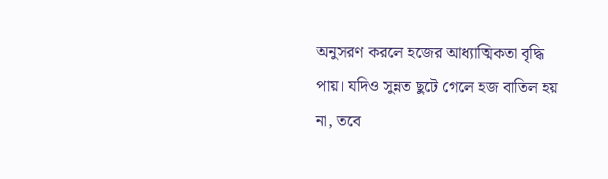অনুসরণ করলে হজের আধ্যাত্মিকতা বৃদ্ধি পায়। যদিও সুন্নত ছুটে গেলে হজ বাতিল হয় না, তবে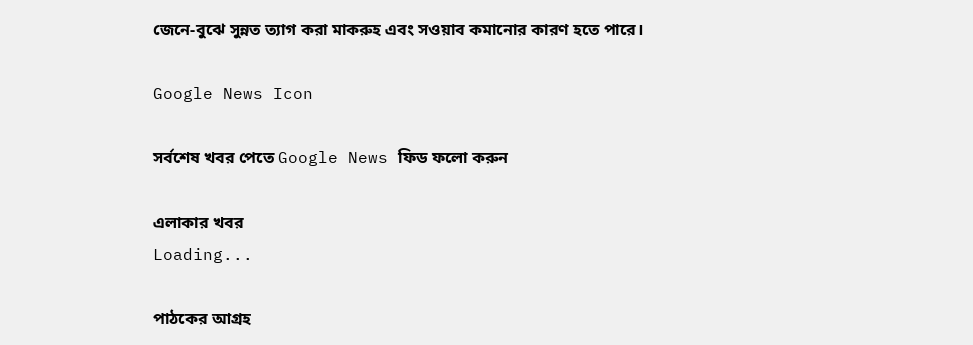জেনে-বুঝে সুন্নত ত্যাগ করা মাকরুহ এবং সওয়াব কমানোর কারণ হতে পারে।

Google News Icon

সর্বশেষ খবর পেতে Google News ফিড ফলো করুন

এলাকার খবর
Loading...

পাঠকের আগ্রহ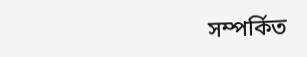সম্পর্কিত